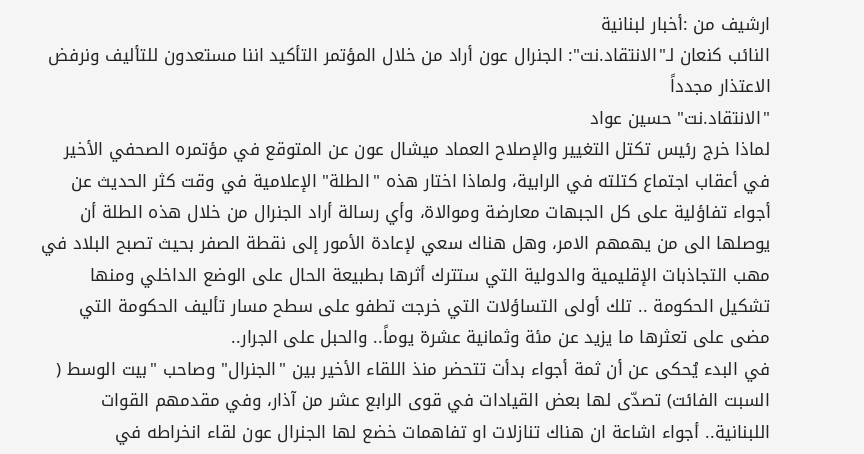ارشيف من :أخبار لبنانية
النائب كنعان لـ"الانتقاد.نت": الجنرال عون أراد من خلال المؤتمر التأكيد اننا مستعدون للتأليف ونرفض الاعتذار مجدداً
"الانتقاد.نت" حسين عواد
لماذا خرج رئيس تكتل التغيير والإصلاح العماد ميشال عون عن المتوقع في مؤتمره الصحفي الأخير في أعقاب اجتماع كتلته في الرابية، ولماذا اختار هذه "الطلة" الإعلامية في وقت كثر الحديث عن أجواء تفاؤلية على كل الجبهات معارضة وموالاة، وأي رسالة أراد الجنرال من خلال هذه الطلة أن يوصلها الى من يهمهم الامر، وهل هناك سعي لإعادة الأمور إلى نقطة الصفر بحيث تصبح البلاد في مهب التجاذبات الإقليمية والدولية التي ستترك أثرها بطبيعة الحال على الوضع الداخلي ومنها تشكيل الحكومة .. تلك أولى التساؤلات التي خرجت تطفو على سطح مسار تأليف الحكومة التي مضى على تعثرها ما يزيد عن مئة وثمانية عشرة يوماً.. والحبل على الجرار..
في البدء يُحكى عن أن ثمة أجواء بدأت تتحضر منذ اللقاء الأخير بين "الجنرال" وصاحب "بيت الوسط ( السبت الفائت) تصدّى لها بعض القيادات في قوى الرابع عشر من آذار، وفي مقدمهم القوات اللبنانية.. أجواء اشاعة ان هناك تنازلات او تفاهمات خضع لها الجنرال عون لقاء انخراطه في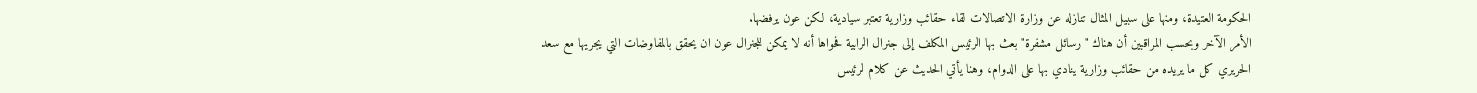الحكومة العتيدة، ومنها على سبيل المثال تنازله عن وزارة الاتصالات لقاء حقائب وزارية تعتبر سيادية، لكن عون يرفضها.
الأمر الآخر وبحسب المراقبين أن هناك "رسائل مشفرة" بعث بها الرئيس المكلف إلى جنرال الرابية فحواها أنه لا يمكن للجنرال عون ان يحقق بالمفاوضات التي يجريها مع سعد الحريري كل ما يريده من حقائب وزارية ينادي بها على الدوام، وهنا يأتي الحديث عن كلام لرئيس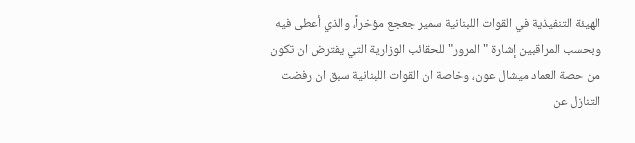الهيئة التنفيذية في القوات اللبنانية سمير جعجع مؤخراً، والذي أعطى فيه وبحسب المراقبين إشارة "المرور" للحقائب الوزارية التي يفترض ان تكون من حصة العماد ميشال عون، وخاصة ان القوات اللبنانية سبق ان رفضت التنازل عن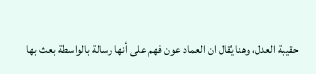حقيبة العدل، وهنا يُقال ان العماد عون فهم على أنها رسالة بالواسطة بعث بها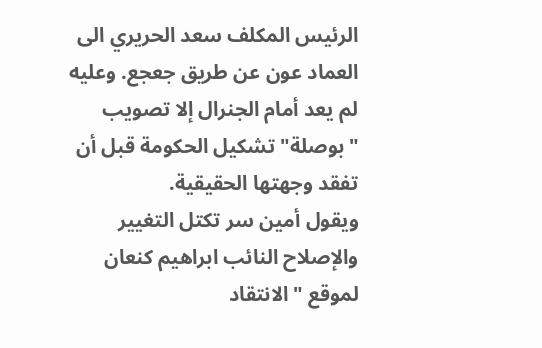الرئيس المكلف سعد الحريري الى العماد عون عن طريق جعجع. وعليه لم يعد أمام الجنرال إلا تصويب "بوصلة" تشكيل الحكومة قبل أن تفقد وجهتها الحقيقية.
ويقول أمين سر تكتل التغيير والإصلاح النائب ابراهيم كنعان لموقع "الانتقاد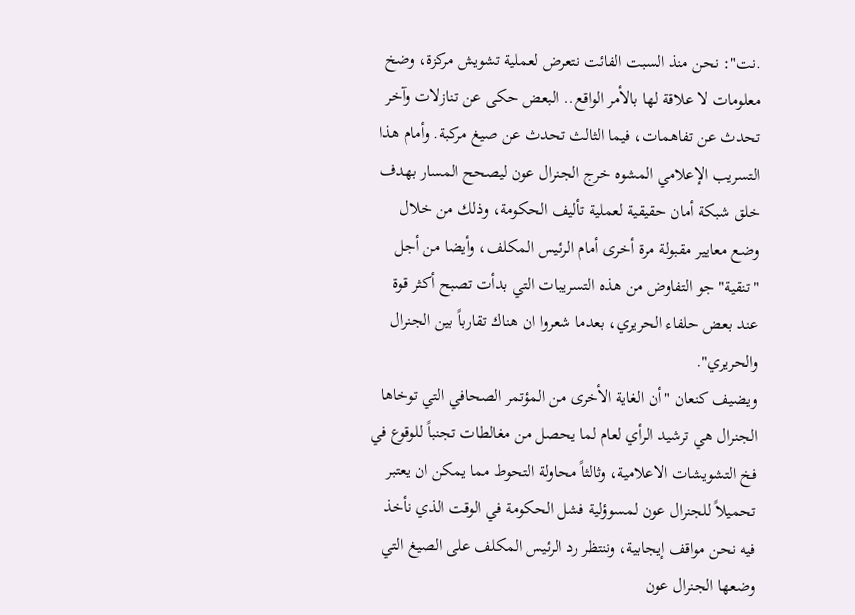.نت": نحن منذ السبت الفائت نتعرض لعملية تشويش مركزة، وضخ معلومات لا علاقة لها بالأمر الواقع.. البعض حكى عن تنازلات وآخر تحدث عن تفاهمات، فيما الثالث تحدث عن صيغ مركبة. وأمام هذا التسريب الإعلامي المشوه خرج الجنرال عون ليصحح المسار بهدف خلق شبكة أمان حقيقية لعملية تأليف الحكومة، وذلك من خلال وضع معايير مقبولة مرة أخرى أمام الرئيس المكلف، وأيضا من أجل "تنقية" جو التفاوض من هذه التسريبات التي بدأت تصبح أكثر قوة عند بعض حلفاء الحريري، بعدما شعروا ان هناك تقارباً بين الجنرال والحريري".
ويضيف كنعان "أن الغاية الأخرى من المؤتمر الصحافي التي توخاها الجنرال هي ترشيد الرأي لعام لما يحصل من مغالطات تجنباً للوقوع في فخ التشويشات الاعلامية، وثالثاً محاولة التحوط مما يمكن ان يعتبر تحميلاً للجنرال عون لمسوؤلية فشل الحكومة في الوقت الذي نأخذ فيه نحن مواقف إيجابية، وننتظر رد الرئيس المكلف على الصيغ التي وضعها الجنرال عون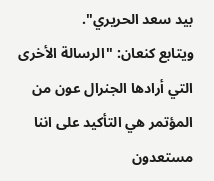بيد سعد الحريري".
ويتابع كنعان: "الرسالة الأخرى التي أرادها الجنرال عون من المؤتمر هي التأكيد على اننا مستعدون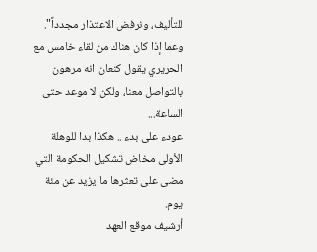للتأليف، ونرفض الاعتذار مجدداً".
وعما إذا كان هناك من لقاء خامس مع الحريري يقول كنعان انه مرهون بالتواصل معنا، ولكن لا موعد حتى الساعة...
عودء على بدء .. هكذا بدا للوهلة الأولى مخاض تشكيل الحكومة التي مضى على تعثرها ما يزيد عن مئة يوم.
أرشيف موقع العهد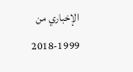الإخباري من 1999-2018